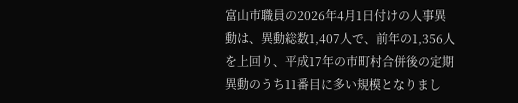富山市職員の2026年4月1日付けの人事異動は、異動総数1,407人で、前年の1,356人を上回り、平成17年の市町村合併後の定期異動のうち11番目に多い規模となりまし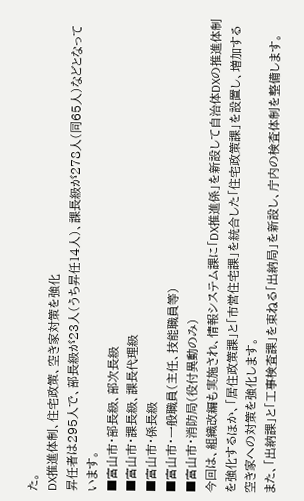た。
DX推進体制、住宅政策、空き家対策を強化
昇任者は295人で、部長級が23人(うち昇任14人)、課長級が278人(同65人)などとなっています。
■富山市・部長級、部次長級
■富山市・課長級、課長代理級
■富山市・係長級
■富山市・一般職員(主任、技能職員等)
■富山市・消防局(役付異動のみ)
今回は、組織改編も実施され、情報システム課に「DX推進係」を新設して自治体DXの推進体制を強化するほか、「居住政策課」と「市営住宅課」を統合した「住宅政策課」を設置し、増加する空き家への対策を強化します。
また、「出納課」と「工事検査課」を束ねる「出納局」を新設し、庁内の検査体制を整備します。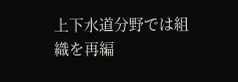上下水道分野では組織を再編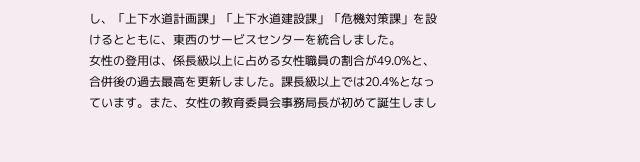し、「上下水道計画課」「上下水道建設課」「危機対策課」を設けるとともに、東西のサービスセンターを統合しました。
女性の登用は、係長級以上に占める女性職員の割合が49.0%と、合併後の過去最高を更新しました。課長級以上では20.4%となっています。また、女性の教育委員会事務局長が初めて誕生しまし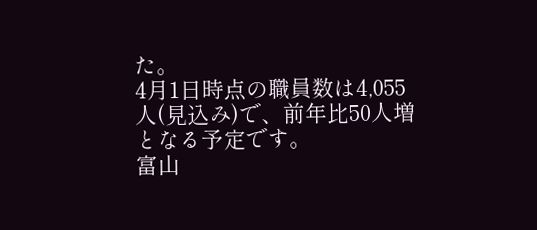た。
4月1日時点の職員数は4,055人(見込み)で、前年比50人増となる予定です。
富山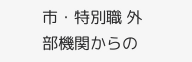市・特別職 外部機関からの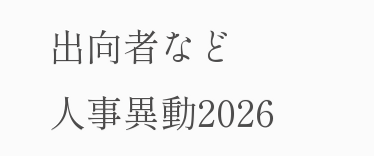出向者など
人事異動2026